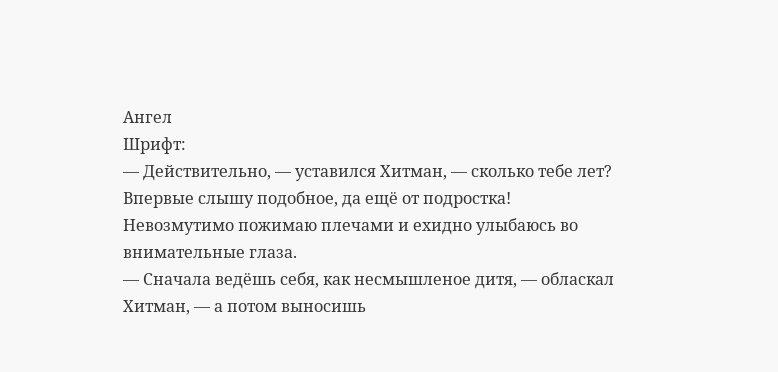Ангел
Шрифт:
— Действительно, — уставился Хитман, — сколько тебе лет? Впервые слышу подобное, да ещё от подростка!
Невозмутимо пожимаю плечами и ехидно улыбаюсь во внимательные глаза.
— Сначала ведёшь себя, как несмышленое дитя, — обласкал Хитман, — а потом выносишь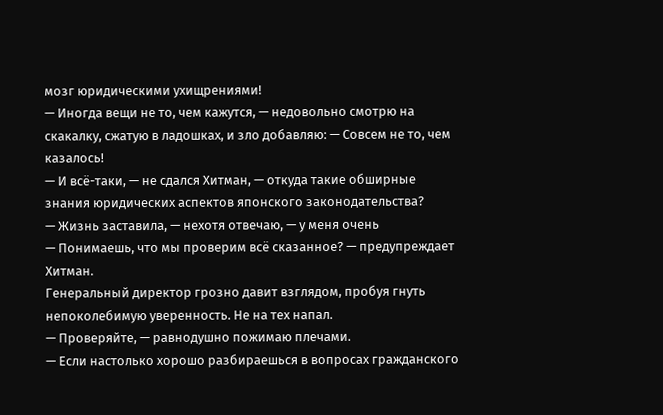мозг юридическими ухищрениями!
— Иногда вещи не то, чем кажутся, — недовольно смотрю на скакалку, сжатую в ладошках, и зло добавляю: — Совсем не то, чем казалось!
— И всё-таки, — не сдался Хитман, — откуда такие обширные знания юридических аспектов японского законодательства?
— Жизнь заставила, — нехотя отвечаю, — у меня очень
— Понимаешь, что мы проверим всё сказанное? — предупреждает Хитман.
Генеральный директор грозно давит взглядом, пробуя гнуть непоколебимую уверенность. Не на тех напал.
— Проверяйте, — равнодушно пожимаю плечами.
— Если настолько хорошо разбираешься в вопросах гражданского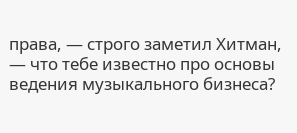права, — строго заметил Хитман, — что тебе известно про основы ведения музыкального бизнеса?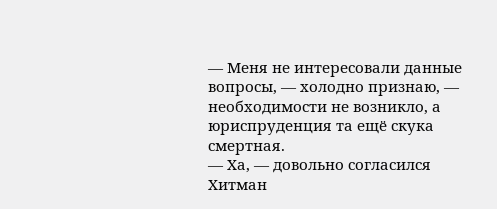— Меня не интересовали данные вопросы, — холодно признаю, — необходимости не возникло, а юриспруденция та ещё скука смертная.
— Ха, — довольно согласился Хитман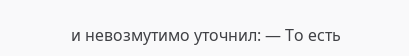и невозмутимо уточнил: — То есть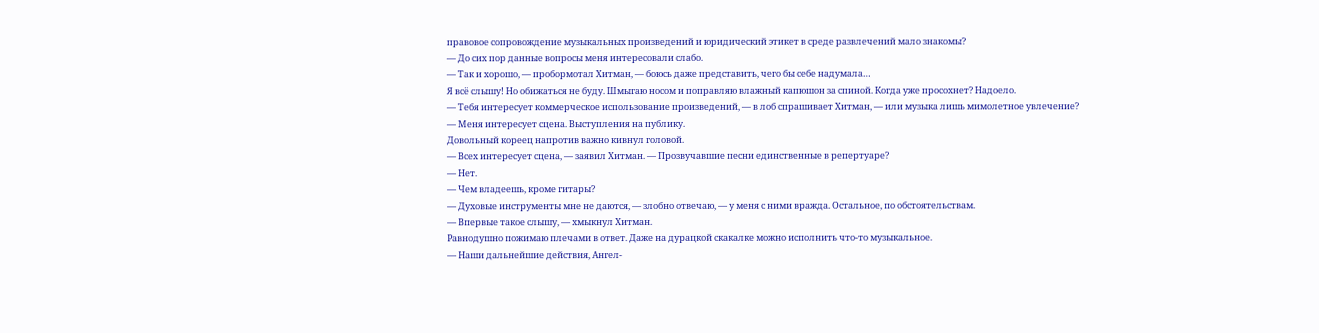правовое сопровождение музыкальных произведений и юридический этикет в среде развлечений мало знакомы?
— До сих пор данные вопросы меня интересовали слабо.
— Так и хорошо, — пробормотал Хитман, — боюсь даже представить, чего бы себе надумала…
Я всё слышу! Но обижаться не буду. Шмыгаю носом и поправляю влажный капюшон за спиной. Когда уже просохнет? Надоело.
— Тебя интересует коммерческое использование произведений, — в лоб спрашивает Хитман, — или музыка лишь мимолетное увлечение?
— Меня интересует сцена. Выступления на публику.
Довольный кореец напротив важно кивнул головой.
— Всех интересует сцена, — заявил Хитман. — Прозвучавшие песни единственные в репертуаре?
— Нет.
— Чем владеешь, кроме гитары?
— Духовые инструменты мне не даются, — злобно отвечаю, — у меня с ними вражда. Остальное, по обстоятельствам.
— Впервые такое слышу, — хмыкнул Хитман.
Равнодушно пожимаю плечами в ответ. Даже на дурацкой скакалке можно исполнить что-то музыкальное.
— Наши дальнейшие действия, Ангел-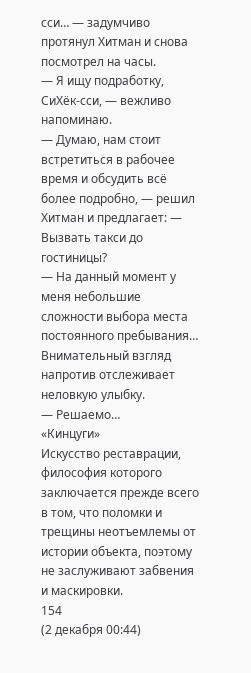сси… — задумчиво протянул Хитман и снова посмотрел на часы.
— Я ищу подработку, СиХёк-сси, — вежливо напоминаю.
— Думаю, нам стоит встретиться в рабочее время и обсудить всё более подробно, — решил Хитман и предлагает: — Вызвать такси до гостиницы?
— На данный момент у меня небольшие сложности выбора места постоянного пребывания…
Внимательный взгляд напротив отслеживает неловкую улыбку.
— Решаемо…
«Кинцуги»
Искусство реставрации, философия которого заключается прежде всего в том, что поломки и трещины неотъемлемы от истории объекта, поэтому не заслуживают забвения и маскировки.
154
(2 декабря 00:44)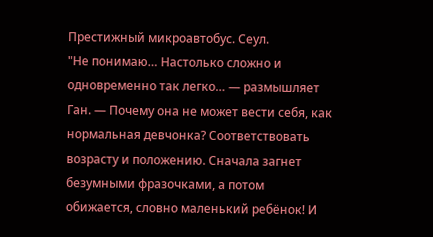Престижный микроавтобус. Сеул.
"Не понимаю… Настолько сложно и одновременно так легко… — размышляет Ган. — Почему она не может вести себя, как
нормальная девчонка? Соответствовать возрасту и положению. Сначала загнет безумными фразочками, а потом обижается, словно маленький ребёнок! И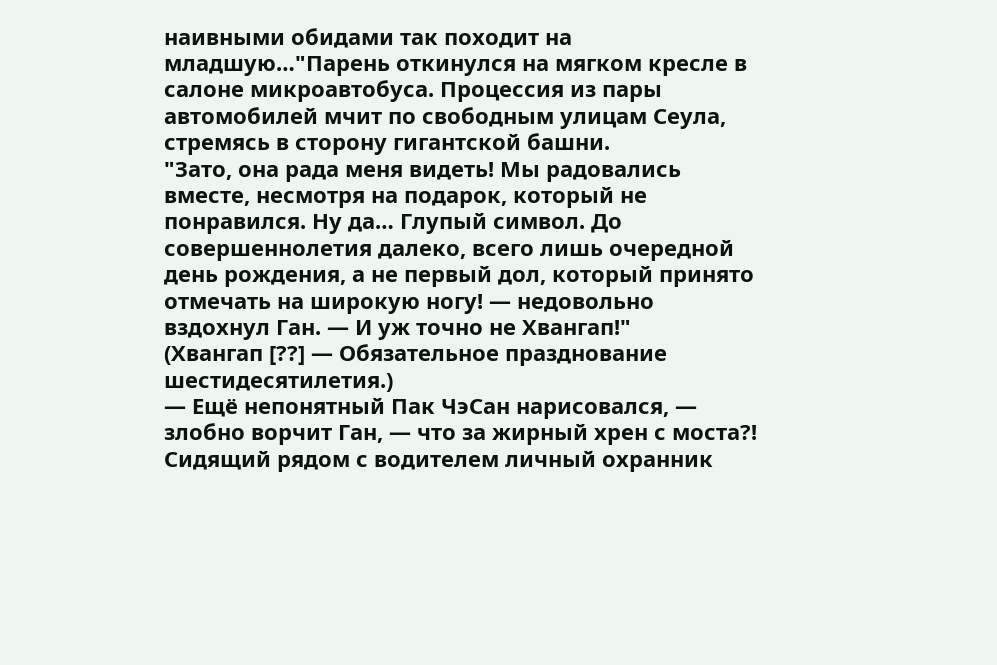наивными обидами так походит на младшую…"Парень откинулся на мягком кресле в салоне микроавтобуса. Процессия из пары автомобилей мчит по свободным улицам Сеула, стремясь в сторону гигантской башни.
"Зато, она рада меня видеть! Мы радовались вместе, несмотря на подарок, который не понравился. Ну да… Глупый символ. До совершеннолетия далеко, всего лишь очередной день рождения, а не первый дол, который принято отмечать на широкую ногу! — недовольно вздохнул Ган. — И уж точно не Хвангап!"
(Хвангап [??] — Обязательное празднование шестидесятилетия.)
— Ещё непонятный Пак ЧэСан нарисовался, — злобно ворчит Ган, — что за жирный хрен с моста?!
Сидящий рядом с водителем личный охранник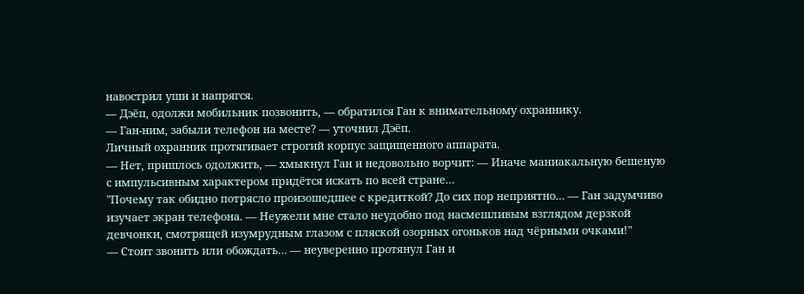навострил уши и напрягся.
— Дэёп, одолжи мобильник позвонить, — обратился Ган к внимательному охраннику.
— Ган-ним, забыли телефон на месте? — уточнил Дэёп.
Личный охранник протягивает строгий корпус защищенного аппарата.
— Нет, пришлось одолжить, — хмыкнул Ган и недовольно ворчит: — Иначе маниакальную бешеную с импульсивным характером придётся искать по всей стране…
"Почему так обидно потрясло произошедшее с кредиткой? До сих пор неприятно… — Ган задумчиво изучает экран телефона. — Неужели мне стало неудобно под насмешливым взглядом дерзкой девчонки, смотрящей изумрудным глазом с пляской озорных огоньков над чёрными очками!"
— Стоит звонить или обождать… — неуверенно протянул Ган и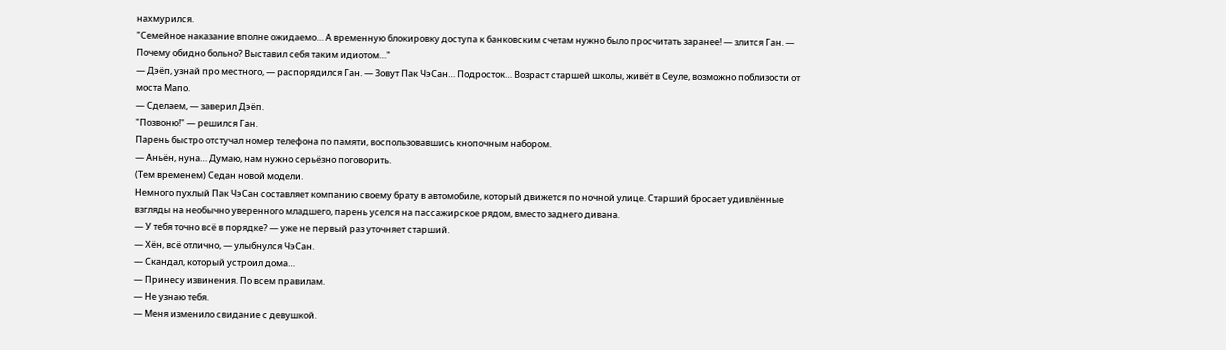нахмурился.
"Семейное наказание вполне ожидаемо… А временную блокировку доступа к банковским счетам нужно было просчитать заранее! — злится Ган. — Почему обидно больно? Выставил себя таким идиотом…"
— Дэёп, узнай про местного, — распорядился Ган. — Зовут Пак ЧэСан… Подросток… Возраст старшей школы, живёт в Сеуле, возможно поблизости от моста Мапо.
— Сделаем, — заверил Дэёп.
"Позвоню!" — решился Ган.
Парень быстро отстучал номер телефона по памяти, воспользовавшись кнопочным набором.
— Аньён, нуна… Думаю, нам нужно серьёзно поговорить.
(Тем временем) Седан новой модели.
Немного пухлый Пак ЧэСан составляет компанию своему брату в автомобиле, который движется по ночной улице. Старший бросает удивлённые взгляды на необычно уверенного младшего, парень уселся на пассажирское рядом, вместо заднего дивана.
— У тебя точно всё в порядке? — уже не первый раз уточняет старший.
— Хён, всё отлично, — улыбнулся ЧэСан.
— Скандал, который устроил дома…
— Принесу извинения. По всем правилам.
— Не узнаю тебя.
— Меня изменило свидание с девушкой.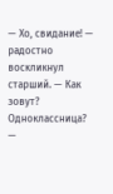— Хо, свидание! — радостно воскликнул старший. — Как зовут? Одноклассница?
—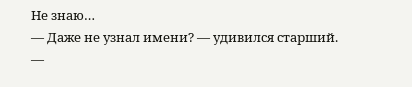Не знаю…
— Даже не узнал имени? — удивился старший.
—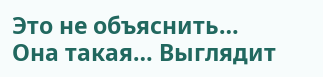Это не объяснить… Она такая… Выглядит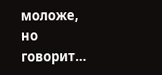моложе, но говорит…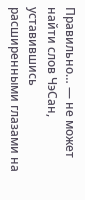Правильно… — не может найти слов ЧэСан, уставившись расширенными глазами на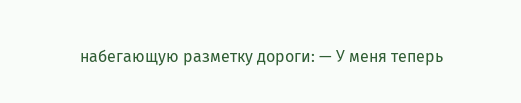набегающую разметку дороги: — У меня теперь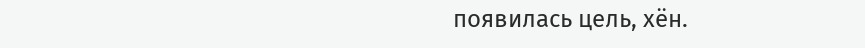появилась цель, хён.